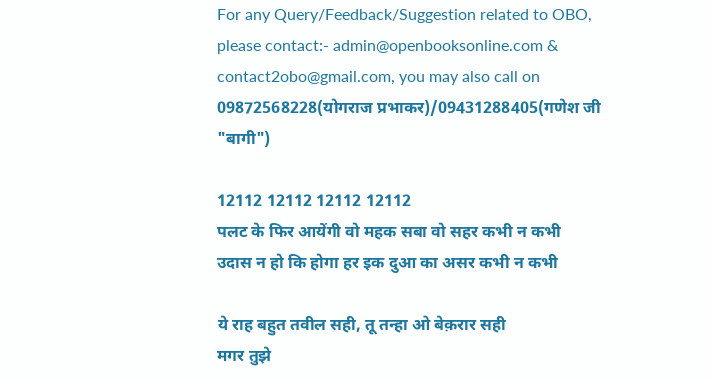For any Query/Feedback/Suggestion related to OBO, please contact:- admin@openbooksonline.com & contact2obo@gmail.com, you may also call on 09872568228(योगराज प्रभाकर)/09431288405(गणेश जी "बागी")

12112 12112 12112 12112
पलट के फिर आयेंगी वो महक सबा वो सहर कभी न कभी
उदास न हो कि होगा हर इक दुआ का असर कभी न कभी

ये राह बहुत तवील सही, तू तन्हा ओ बेक़रार सही
मगर तुझे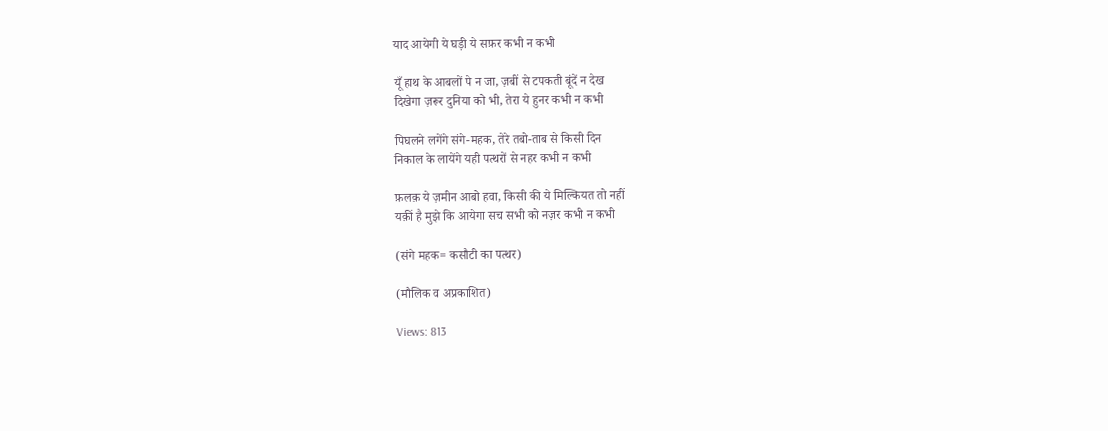याद आयेगी ये घड़ी ये सफ़र कभी न कभी

यूँ हाथ के आबलों पे न जा, ज़बीं से टपकती बूंदें न देख
दिखेगा ज़रूर दुनिया को भी, तेरा ये हुनर कभी न कभी

पिघलने लगेंगे संगे-महक, तेरे तबो-ताब से किसी दिन
निकाल के लायेंगे यही पत्थरों से नहर कभी न कभी

फ़लक़ ये ज़मीन आबो हवा, किसी की ये मिल्कियत तो नहीं
यक़ीं है मुझे कि आयेगा सच सभी को नज़र कभी न कभी

(संगे महक= कसौटी का पत्थर)

(मौलिक व अप्रकाशित)

Views: 813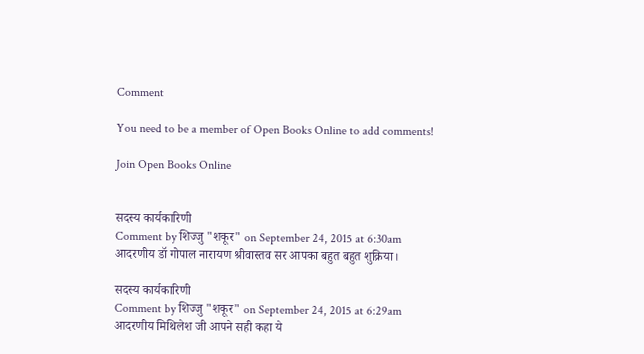Comment

You need to be a member of Open Books Online to add comments!

Join Open Books Online


सदस्य कार्यकारिणी
Comment by शिज्जु "शकूर" on September 24, 2015 at 6:30am
आदरणीय डॉ गोपाल नारायण श्रीवास्तव सर आपका बहुत बहुत शुक्रिया।

सदस्य कार्यकारिणी
Comment by शिज्जु "शकूर" on September 24, 2015 at 6:29am
आदरणीय मिथिलेश जी आपने सही कहा ये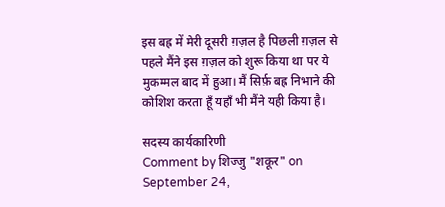इस बह्र में मेरी दूसरी ग़ज़ल है पिछली ग़ज़ल से पहले मैंने इस ग़ज़ल को शुरू किया था पर ये मुकम्मल बाद में हुआ। मैं सिर्फ़ बह्र निभाने की कोशिश करता हूँ यहाँ भी मैंने यही किया है।

सदस्य कार्यकारिणी
Comment by शिज्जु "शकूर" on September 24,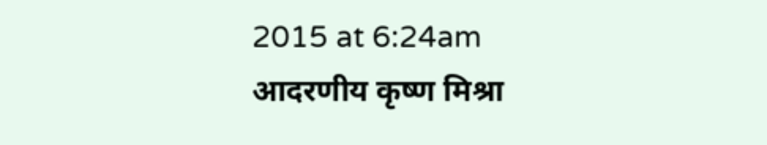2015 at 6:24am
आदरणीय कृष्ण मिश्रा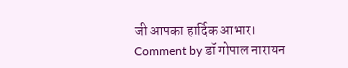जी आपका हार्दिक आभार।
Comment by डॉ गोपाल नारायन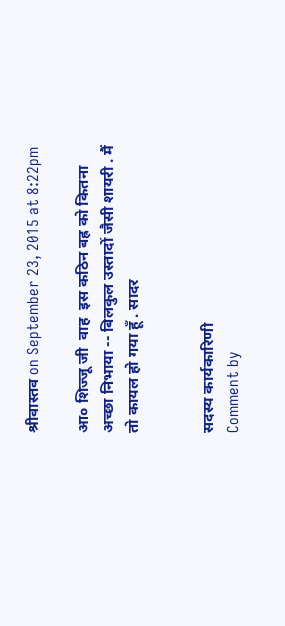श्रीवास्तव on September 23, 2015 at 8:22pm

आ० शिज्जू जी  वाह  इस कठिन बह्र को कितना  अच्छा निभाया -- बिलकुल उस्तादों जैसी शायरी . मैं  तो कायल हो गया हूँ . सादर


सदस्य कार्यकारिणी
Comment by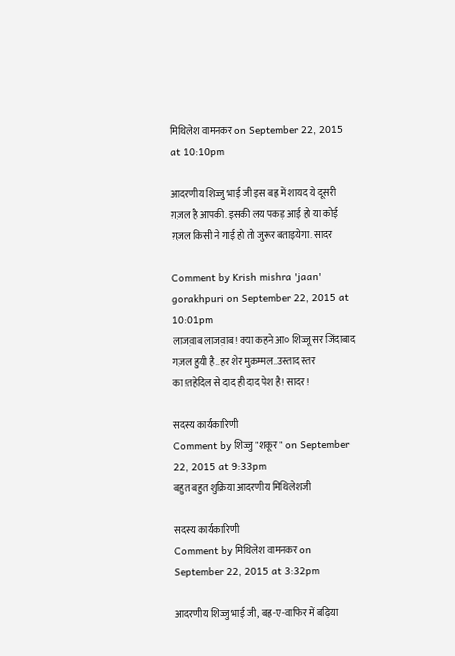मिथिलेश वामनकर on September 22, 2015 at 10:10pm

आदरणीय शिज्जु भाई जी इस बह्र में शायद ये दूसरी ग़ज़ल है आपकी. इसकी लय पकड़ आई हो या कोई ग़ज़ल किसी ने गाई हो तो जुरूर बताइयेगा. सादर

Comment by Krish mishra 'jaan' gorakhpuri on September 22, 2015 at 10:01pm
लाजव़ाब लाजव़ाब! क्या कहने आ० शिज्जू सर जिंदाबाद गज़ल हुयी है..हर शेर मुक़म्मल..उस्ताद स्तर का!तहेदिल से दाद ही दाद पेश है! सादर!

सदस्य कार्यकारिणी
Comment by शिज्जु "शकूर" on September 22, 2015 at 9:33pm
बहुत बहुत शुक्रिया आदरणीय मिथिलेशजी

सदस्य कार्यकारिणी
Comment by मिथिलेश वामनकर on September 22, 2015 at 3:32pm

आदरणीय शिज्जु भाई जी, बह्र-ए-वाफिर में बढ़िया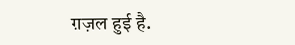ग़ज़ल हुई है.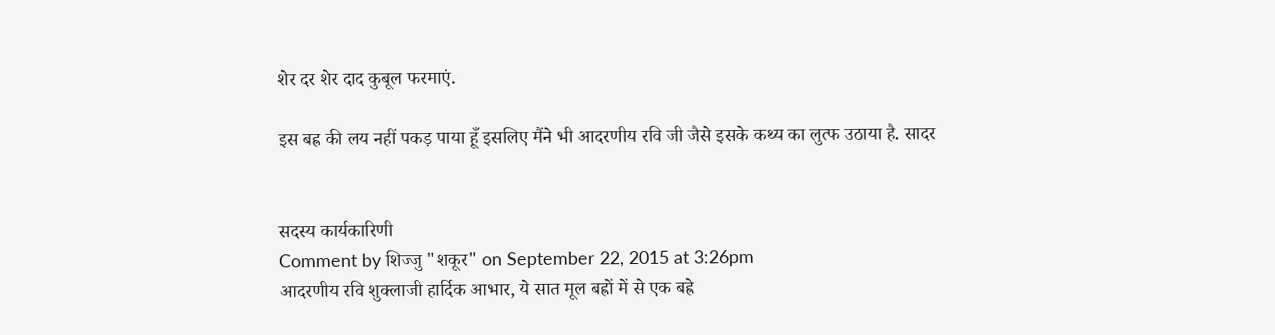शेर दर शेर दाद कुबूल फरमाएं.

इस बह्र की लय नहीं पकड़ पाया हूँ इसलिए मैंने भी आदरणीय रवि जी जैसे इसके कथ्‍य का लुत्‍फ उठाया है. सादर


सदस्य कार्यकारिणी
Comment by शिज्जु "शकूर" on September 22, 2015 at 3:26pm
आदरणीय रवि शुक्लाजी हार्दिक आभार, ये सात मूल बह्रों में से एक बह्रे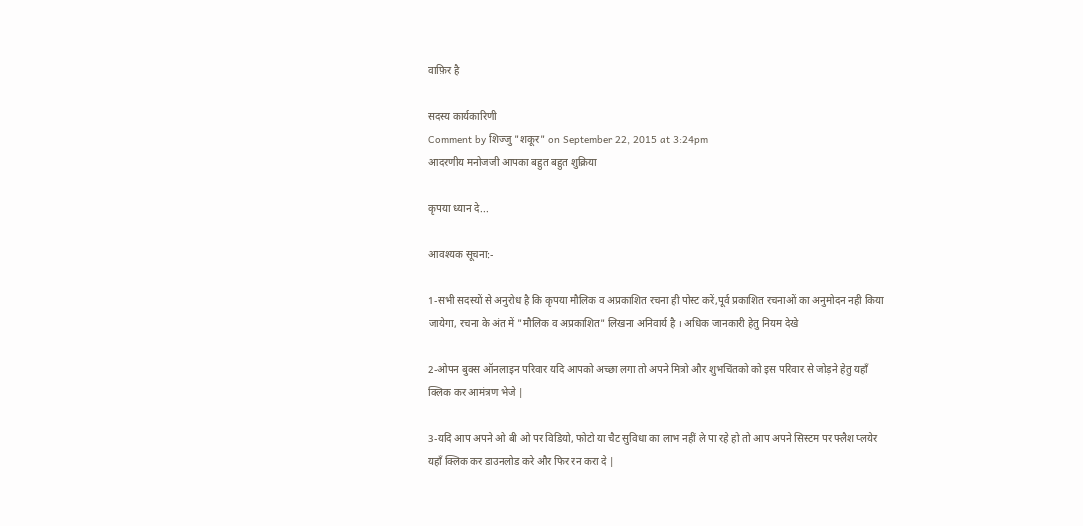वाफ़िर है

सदस्य कार्यकारिणी
Comment by शिज्जु "शकूर" on September 22, 2015 at 3:24pm
आदरणीय मनोजजी आपका बहुत बहुत शुक्रिया

कृपया ध्यान दे...

आवश्यक सूचना:-

1-सभी सदस्यों से अनुरोध है कि कृपया मौलिक व अप्रकाशित रचना ही पोस्ट करें,पूर्व प्रकाशित रचनाओं का अनुमोदन नही किया जायेगा, रचना के अंत में "मौलिक व अप्रकाशित" लिखना अनिवार्य है । अधिक जानकारी हेतु नियम देखे

2-ओपन बुक्स ऑनलाइन परिवार यदि आपको अच्छा लगा तो अपने मित्रो और शुभचिंतको को इस परिवार से जोड़ने हेतु यहाँ क्लिक कर आमंत्रण भेजे |

3-यदि आप अपने ओ बी ओ पर विडियो, फोटो या चैट सुविधा का लाभ नहीं ले पा रहे हो तो आप अपने सिस्टम पर फ्लैश प्लयेर यहाँ क्लिक कर डाउनलोड करे और फिर रन करा दे |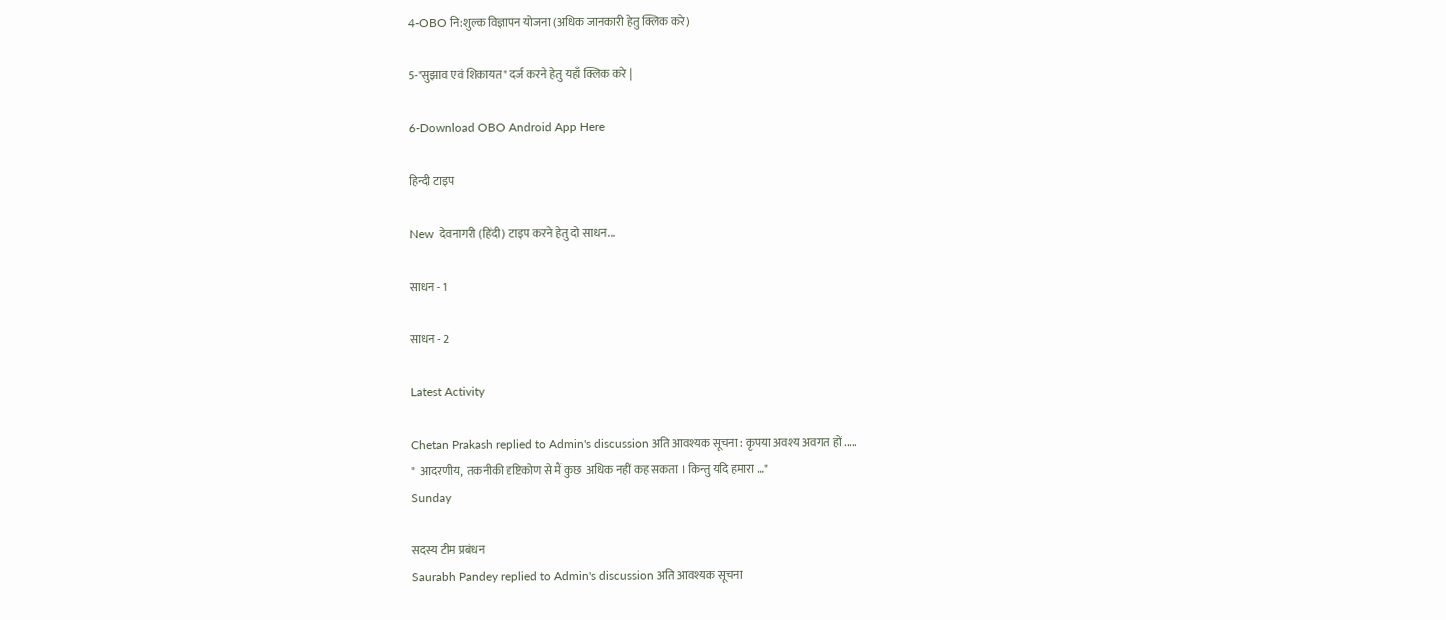4-OBO नि:शुल्क विज्ञापन योजना (अधिक जानकारी हेतु क्लिक करे)

5-"सुझाव एवं शिकायत" दर्ज करने हेतु यहाँ क्लिक करे |

6-Download OBO Android App Here

हिन्दी टाइप

New  देवनागरी (हिंदी) टाइप करने हेतु दो साधन...

साधन - 1

साधन - 2

Latest Activity

Chetan Prakash replied to Admin's discussion अति आवश्यक सूचना : कृपया अवश्य अवगत हों .....
"  आदरणीय,  तकनीकी दृष्टिकोण से मैं कुछ  अधिक नहीं कह सकता । किन्तु यदि हमारा …"
Sunday

सदस्य टीम प्रबंधन
Saurabh Pandey replied to Admin's discussion अति आवश्यक सूचना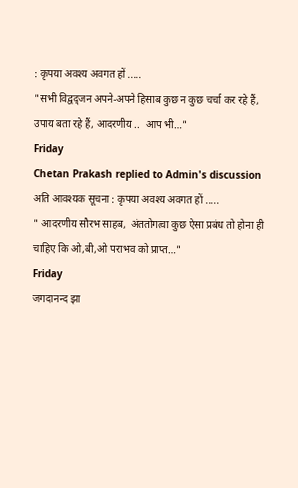: कृपया अवश्य अवगत हों .....
"सभी विद्वद्जन अपने-अपने हिसाब कुछ न कुछ चर्चा कर रहे हैं, उपाय बता रहे हैं, आदरणीय ..  आप भी…"
Friday
Chetan Prakash replied to Admin's discussion अति आवश्यक सूचना : कृपया अवश्य अवगत हों .....
" आदरणीय सौरभ साहब,  अंततोगत्वा कुछ ऐसा प्रबंध तो होना ही चाहिए कि ओ,बी,ओ पराभव को प्राप्त…"
Friday
जगदानन्द झा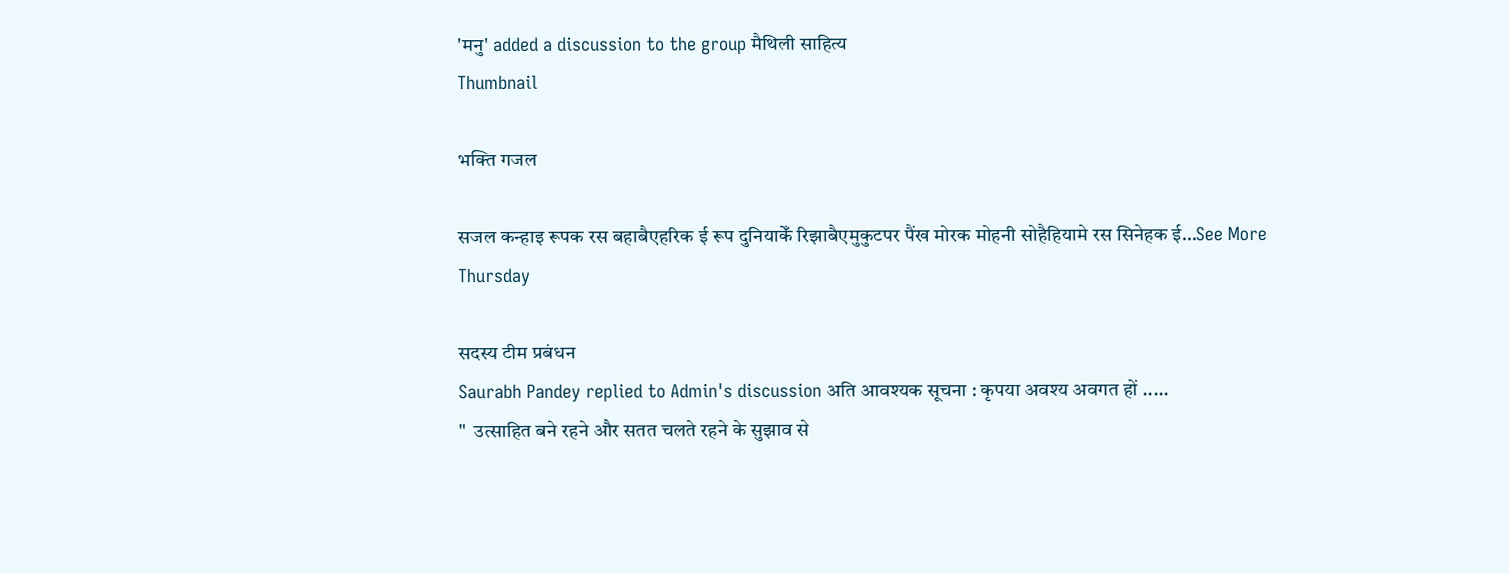'मनु' added a discussion to the group मैथिली साहित्य
Thumbnail

भक्ति गजल

सजल कन्हाइ रूपक रस बहाबैएहरिक ई रूप दुनियाकेँ रिझाबैएमुकुटपर पैंख मोरक मोहनी सोहैहियामे रस सिनेहक ई…See More
Thursday

सदस्य टीम प्रबंधन
Saurabh Pandey replied to Admin's discussion अति आवश्यक सूचना : कृपया अवश्य अवगत हों .....
"  उत्साहित बने रहने और सतत चलते रहने के सुझाव से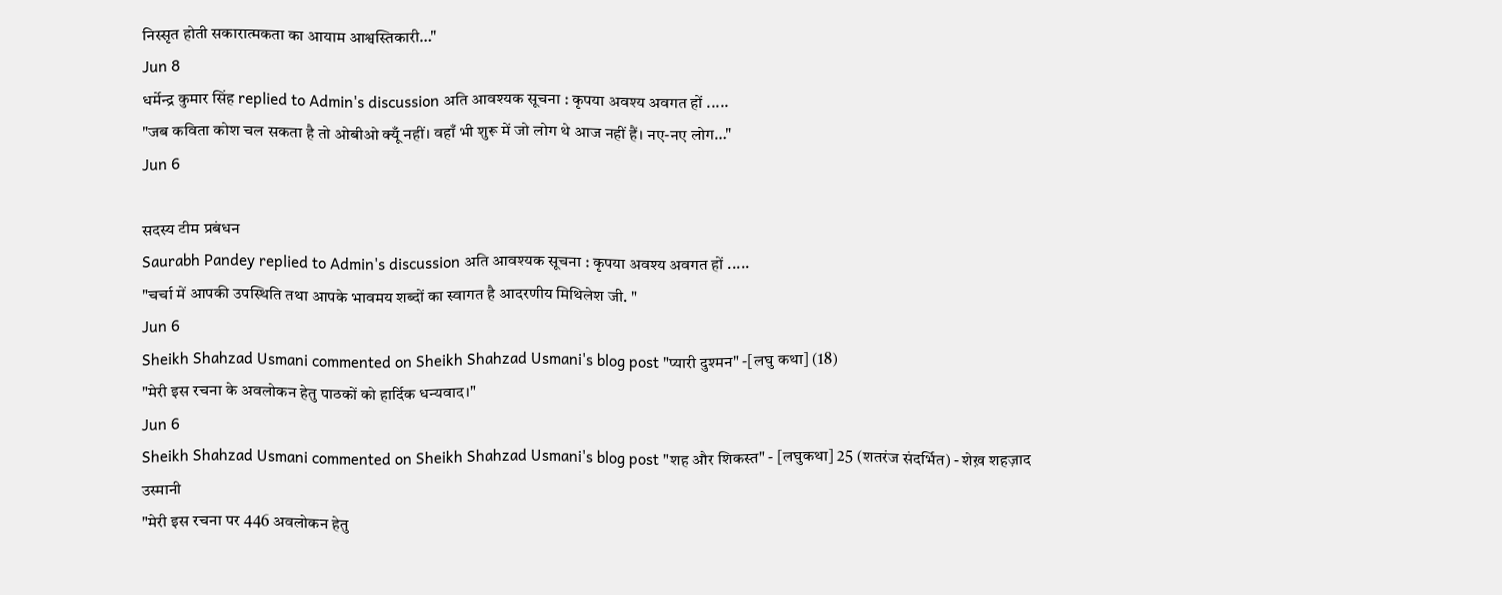निस्सृत होती सकारात्मकता का आयाम आश्वस्तिकारी…"
Jun 8
धर्मेन्द्र कुमार सिंह replied to Admin's discussion अति आवश्यक सूचना : कृपया अवश्य अवगत हों .....
"जब कविता कोश चल सकता है तो ओबीओ क्यूँ नहीं। वहाँ भी शुरू में जो लोग थे आज नहीं हैं। नए-नए लोग…"
Jun 6

सदस्य टीम प्रबंधन
Saurabh Pandey replied to Admin's discussion अति आवश्यक सूचना : कृपया अवश्य अवगत हों .....
"चर्चा में आपकी उपस्थिति तथा आपके भावमय शब्दों का स्वागत है आदरणीय मिथिलेश जी. "
Jun 6
Sheikh Shahzad Usmani commented on Sheikh Shahzad Usmani's blog post "प्यारी दुश्मन" -[लघु कथा] (18)
"मेरी इस रचना के अवलोकन हेतु पाठकों को हार्दिक धन्यवाद।"
Jun 6
Sheikh Shahzad Usmani commented on Sheikh Shahzad Usmani's blog post "शह और शिकस्त" - [लघुकथा] 25 (शतरंज संदर्भित) - शेख़ शहज़ाद उस्मानी
"मेरी इस रचना पर 446 अवलोकन हेतु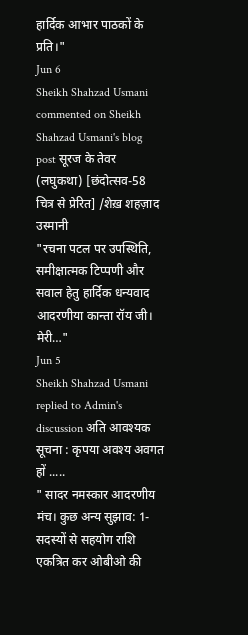हार्दिक आभार पाठकों के प्रति।"
Jun 6
Sheikh Shahzad Usmani commented on Sheikh Shahzad Usmani's blog post सूरज के तेवर (लघुकथा) [छंदोत्सव-58 चित्र से प्रेरित] /शेख़ शहज़ाद उस्मानी
"रचना पटल पर उपस्थिति, समीक्षात्मक टिप्पणी और सवाल हेतु हार्दिक धन्यवाद आदरणीया कान्ता रॉय जी। मेरी…"
Jun 5
Sheikh Shahzad Usmani replied to Admin's discussion अति आवश्यक सूचना : कृपया अवश्य अवगत हों .....
" सादर नमस्कार आदरणीय मंच। कुछ अन्य सुझाव: 1- सदस्यों से सहयोग राशि एकत्रित कर ओबीओ की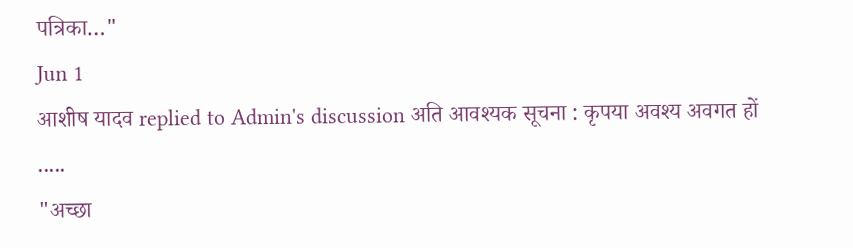पत्रिका…"
Jun 1
आशीष यादव replied to Admin's discussion अति आवश्यक सूचना : कृपया अवश्य अवगत हों .....
"अच्छा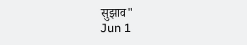सुझाव"
Jun 1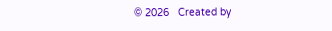© 2026   Created by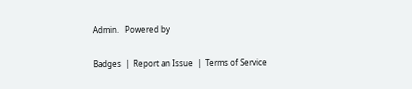Admin.   Powered by

Badges  |  Report an Issue  |  Terms of Service